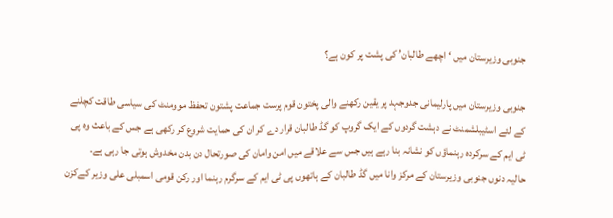جنوبی وزیرستان میں ‘اچھے طالبان’ کی پشت پر کون ہے؟

جنوبی وزیرستان میں پارلیمانی جدوجہد پر یقین رکھنے والی پختون قوم پرست جماعت پشتون تحفظ موومنٹ کی سیاسی طاقت کچلنے کے لئے اسٹیبلشمنٹ نے دہشت گردوں کے ایک گروپ کو گڈ طالبان قرار دے کر ان کی حمایت شروع کر رکھی ہے جس کے باعث وہ پی ٹی ایم کے سرکردہ رہنماؤں کو نشانہ بنا رہے ہیں جس سے علاقے میں امن وامان کی صورتحال دن بدن مخدوش ہوتی جا رہی ہے۔
حالیہ دنوں جنوبی وزیرستان کے مرکز وانا میں گڈ طالبان کے ہاتھوں پی ٹی ایم کے سرگرم رہنما اور رکن قومی اسمبلی علی وزیر کےکزن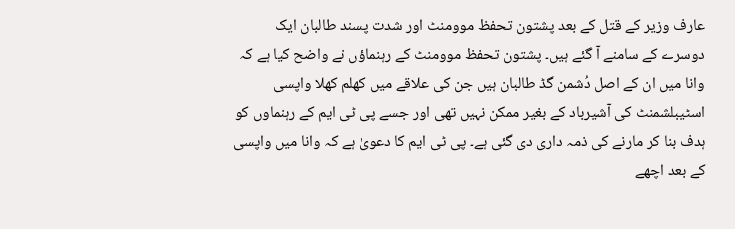عارف وزیر کے قتل کے بعد پشتون تحفظ موومنٹ اور شدت پسند طالبان ایک دوسرے کے سامنے آ گئے ہیں۔ پشتون تحفظ موومنٹ کے رہنماؤں نے واضح کیا ہے کہ وانا میں ان کے اصل دُشمن گڈ طالبان ہیں جن کی علاقے میں کھلم کھلا واپسی اسٹیبلشمنٹ کی آشیرباد کے بغیر ممکن نہیں تھی اور جسے پی ٹی ایم کے رہنماوں کو ہدف بنا کر مارنے کی ذمہ داری دی گئی ہے۔ پی ٹی ایم کا دعویٰ ہے کہ وانا میں واپسی کے بعد اچھے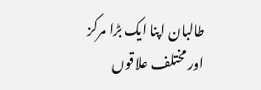طالبان اپنا ایک بڑا مرکز اور مختلف علاقوں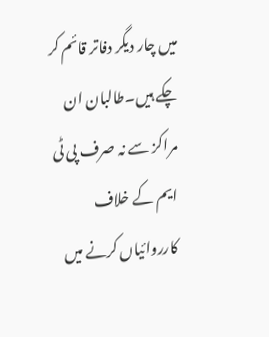میں چار دیگر دفاتر قائم کر چکے ہیں۔طالبان ان مراکز سے نہ صرف پی ٹی ایم کے خلاف کارروائیاں کرنے میں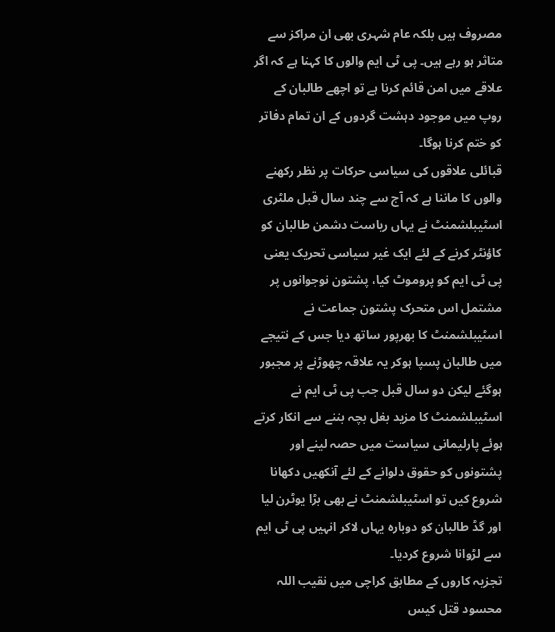مصروف ہیں بلکہ عام شہری بھی ان مراکز سے متاثر ہو رہے ہیں۔ پی ٹی ایم والوں کا کہنا ہے کہ اگر علاقے میں امن قائم کرنا ہے تو اچھے طالبان کے روپ میں موجود دہشت گردوں کے ان تمام دفاتر کو ختم کرنا ہوگا۔
قبائلی علاقوں کی سیاسی حرکات پر نظر رکھنے والوں کا ماننا ہے کہ آج سے چند سال قبل ملٹری اسٹیبلشمنٹ نے یہاں ریاست دشمن طالبان کو کاؤنٹر کرنے کے لئے ایک غیر سیاسی تحریک یعنی پی ٹی ایم کو پروموٹ کیا، پشتون نوجوانوں پر مشتمل اس متحرک پشتون جماعت نے اسٹیبلشمنٹ کا بھرپور ساتھ دیا جس کے نتیجے میں طالبان پسپا ہوکر یہ علاقہ چھوڑنے پر مجبور ہوگئے لیکن دو سال قبل جب پی ٹی ایم نے اسٹیبلشمنٹ کا مزید بغل بچہ بننے سے انکار کرتے ہوئے پارلیمانی سیاست میں حصہ لینے اور پشتونوں کو حقوق دلوانے کے لئے آنکھیں دکھانا شروع کیں تو اسٹیبلشمنٹ نے بھی بڑا یوٹرن لیا اور گڈ طالبان کو دوبارہ یہاں لاکر انہیں پی ٹی ایم سے لڑوانا شروع کردیا۔
تجزیہ کاروں کے مطابق کراچی میں نقیب اللہ محسود قتل کیس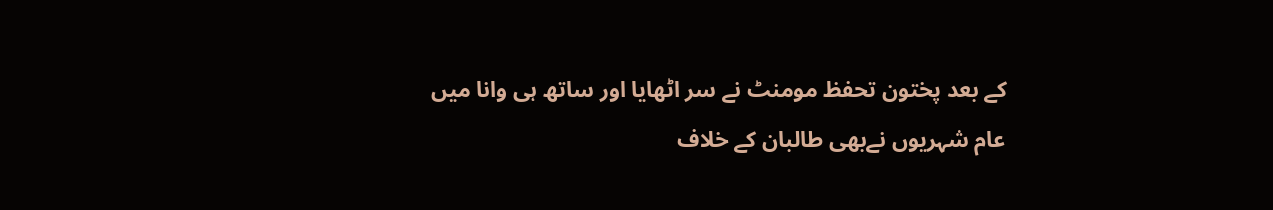کے بعد پختون تحفظ مومنٹ نے سر اٹھایا اور ساتھ ہی وانا میں عام شہریوں نےبھی طالبان کے خلاف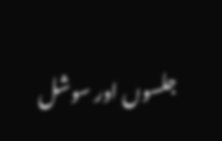جلسوں اور سوشل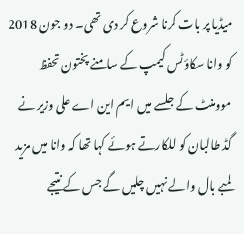میڈیا پر بات کرنا شروع کر دی تھی۔ دو جون 2018 کو وانا سکاؤٹس کیمپ کے سامنے پختون تحفظ موومنٹ کے جلسے میں ایم این اے علی وزیر نے گڈ طالبان کو للکارتے ہوئے کہا تھا کہ وانا میں مزید لمبے بال والے نہیں چلیں گے جس کے نتیجے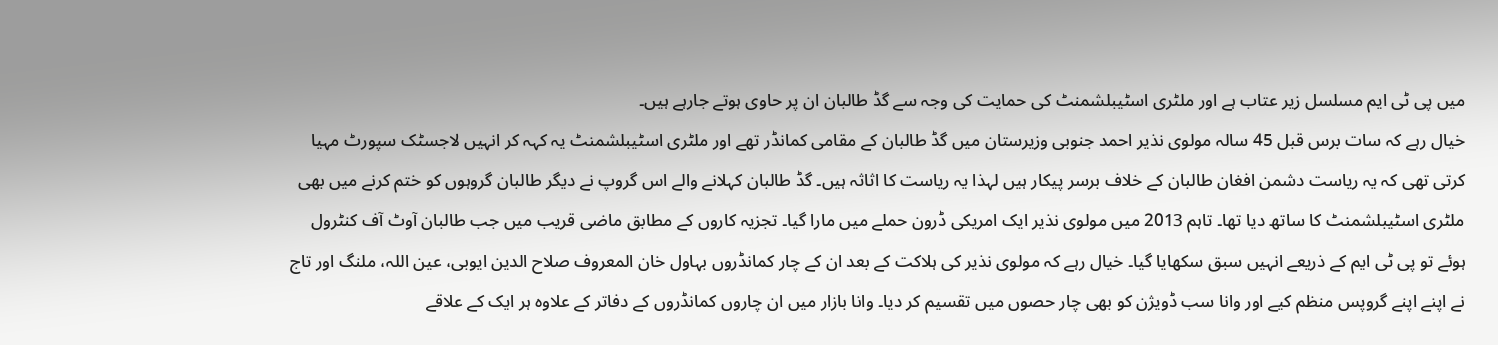میں پی ٹی ایم مسلسل زیر عتاب ہے اور ملٹری اسٹیبلشمنٹ کی حمایت کی وجہ سے گڈ طالبان ان پر حاوی ہوتے جارہے ہیں۔
خیال رہے کہ سات برس قبل 45 سالہ مولوی نذیر احمد جنوبی وزیرستان میں گڈ طالبان کے مقامی کمانڈر تھے اور ملٹری اسٹیبلشمنٹ یہ کہہ کر انہیں لاجسٹک سپورٹ مہیا کرتی تھی کہ یہ ریاست دشمن افغان طالبان کے خلاف برسر پیکار ہیں لہذا یہ ریاست کا اثاثہ ہیں۔ گڈ طالبان کہلانے والے اس گروپ نے دیگر طالبان گروہوں کو ختم کرنے میں بھی ملٹری اسٹیبلشمنٹ کا ساتھ دیا تھا۔ تاہم 2013 میں مولوی نذیر ایک امریکی ڈرون حملے میں مارا گیا۔ تجزیہ کاروں کے مطابق ماضی قریب میں جب طالبان آوٹ آف کنٹرول ہوئے تو پی ٹی ایم کے ذریعے انہیں سبق سکھایا گیا۔ خیال رہے کہ مولوی نذیر کی ہلاکت کے بعد ان کے چار کمانڈروں بہاول خان المعروف صلاح الدین ایوبی، عین اللہ، ملنگ اور تاج نے اپنے اپنے گروپس منظم کیے اور وانا سب ڈویژن کو بھی چار حصوں میں تقسیم کر دیا۔ وانا بازار میں ان چاروں کمانڈروں کے دفاتر کے علاوہ ہر ایک کے علاقے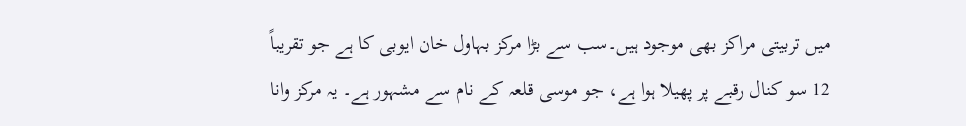میں تربیتی مراکز بھی موجود ہیں۔سب سے بڑا مرکز بہاول خان ایوبی کا ہے جو تقریباً 12 سو کنال رقبے پر پھیلا ہوا ہے، جو موسی قلعہ کے نام سے مشہور ہے۔ یہ مرکز وانا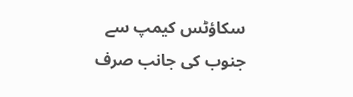سکاؤٹس کیمپ سے جنوب کی جانب صرف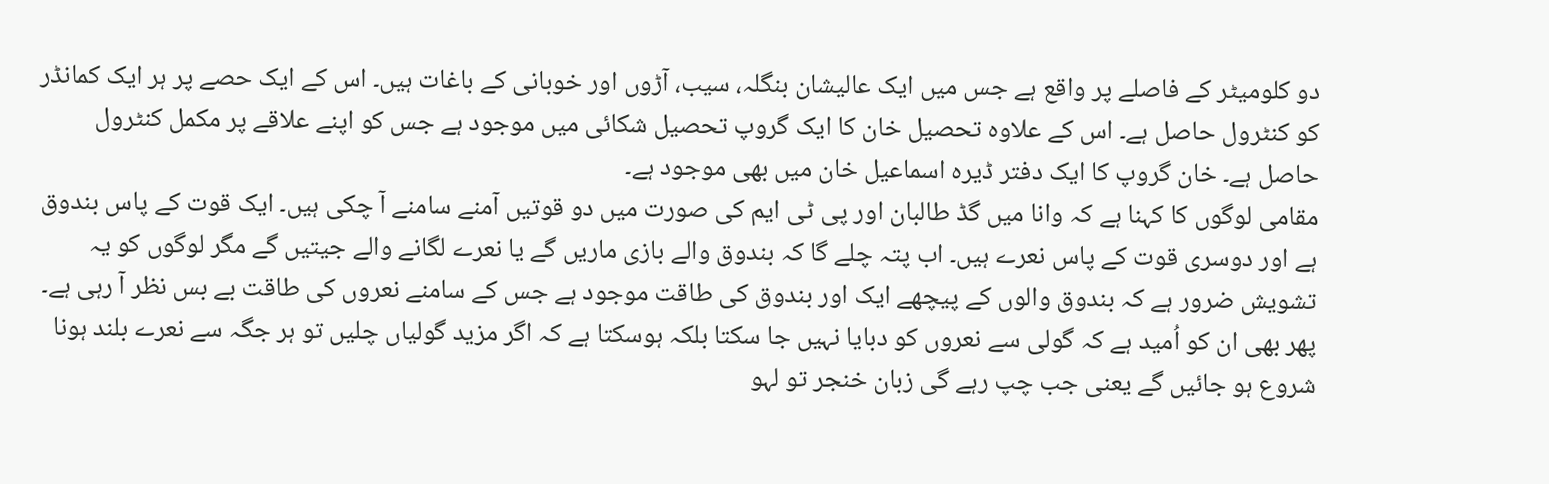دو کلومیٹر کے فاصلے پر واقع ہے جس میں ایک عالیشان بنگلہ، سیب، آڑوں اور خوبانی کے باغات ہیں۔ اس کے ایک حصے پر ہر ایک کمانڈر کو کنٹرول حاصل ہے۔ اس کے علاوہ تحصیل خان کا ایک گروپ تحصیل شکائی میں موجود ہے جس کو اپنے علاقے پر مکمل کنٹرول حاصل ہے۔ خان گروپ کا ایک دفتر ڈیرہ اسماعیل خان میں بھی موجود ہے۔
مقامی لوگوں کا کہنا ہے کہ وانا میں گڈ طالبان اور پی ٹی ایم کی صورت میں دو قوتیں آمنے سامنے آ چکی ہیں۔ ایک قوت کے پاس بندوق ہے اور دوسری قوت کے پاس نعرے ہیں۔ اب پتہ چلے گا کہ بندوق والے بازی ماریں گے یا نعرے لگانے والے جیتیں گے مگر لوگوں کو یہ تشویش ضرور ہے کہ بندوق والوں کے پیچھے ایک اور بندوق کی طاقت موجود ہے جس کے سامنے نعروں کی طاقت بے بس نظر آ رہی ہے۔ پھر بھی ان کو اُمید ہے کہ گولی سے نعروں کو دبایا نہیں جا سکتا بلکہ ہوسکتا ہے کہ اگر مزید گولیاں چلیں تو ہر جگہ سے نعرے بلند ہونا شروع ہو جائیں گے یعنی جب چپ رہے گی زبان خنجر تو لہو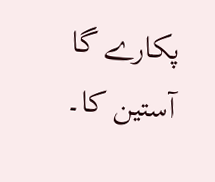پکارے گا آستین کا۔